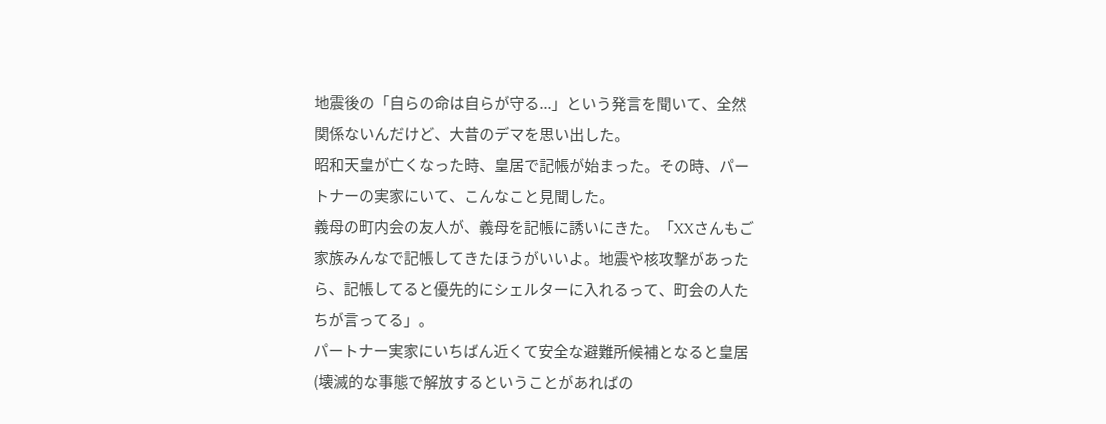地震後の「自らの命は自らが守る...」という発言を聞いて、全然関係ないんだけど、大昔のデマを思い出した。
昭和天皇が亡くなった時、皇居で記帳が始まった。その時、パートナーの実家にいて、こんなこと見聞した。
義母の町内会の友人が、義母を記帳に誘いにきた。「XXさんもご家族みんなで記帳してきたほうがいいよ。地震や核攻撃があったら、記帳してると優先的にシェルターに入れるって、町会の人たちが言ってる」。
パートナー実家にいちばん近くて安全な避難所候補となると皇居(壊滅的な事態で解放するということがあればの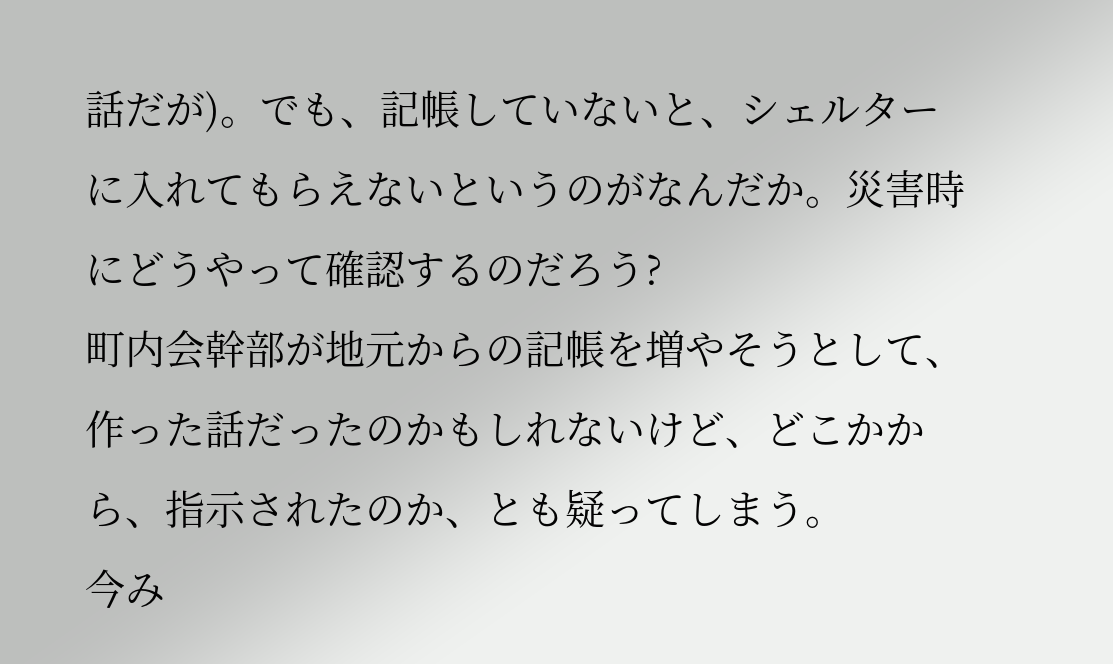話だが)。でも、記帳していないと、シェルターに入れてもらえないというのがなんだか。災害時にどうやって確認するのだろう?
町内会幹部が地元からの記帳を増やそうとして、作った話だったのかもしれないけど、どこかから、指示されたのか、とも疑ってしまう。
今み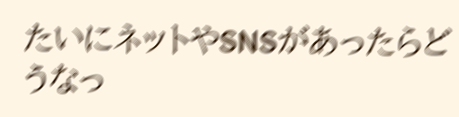たいにネットやSNSがあったらどうなっ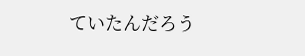ていたんだろう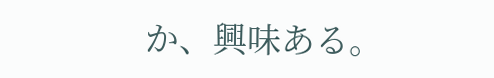か、興味ある。